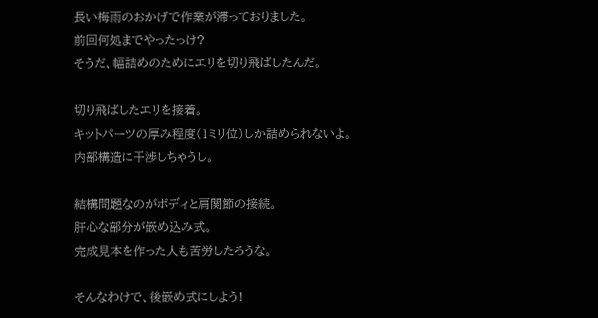長い梅雨のおかげで作業が滞っておりました。
前回何処までやったっけ?
そうだ、幅詰めのためにエリを切り飛ばしたんだ。

切り飛ばしたエリを接着。
キットパーツの厚み程度(1ミリ位)しか詰められないよ。
内部構造に干渉しちゃうし。

結構問題なのがボディと肩関節の接続。
肝心な部分が嵌め込み式。
完成見本を作った人も苦労したろうな。

そんなわけで、後嵌め式にしよう!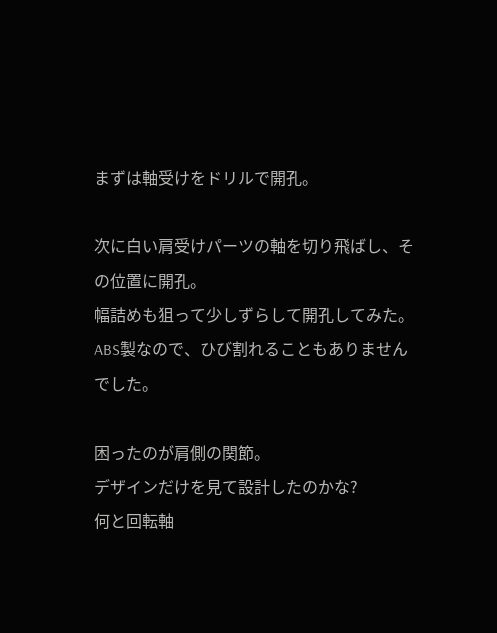まずは軸受けをドリルで開孔。

次に白い肩受けパーツの軸を切り飛ばし、その位置に開孔。
幅詰めも狙って少しずらして開孔してみた。
ABS製なので、ひび割れることもありませんでした。

困ったのが肩側の関節。
デザインだけを見て設計したのかな?
何と回転軸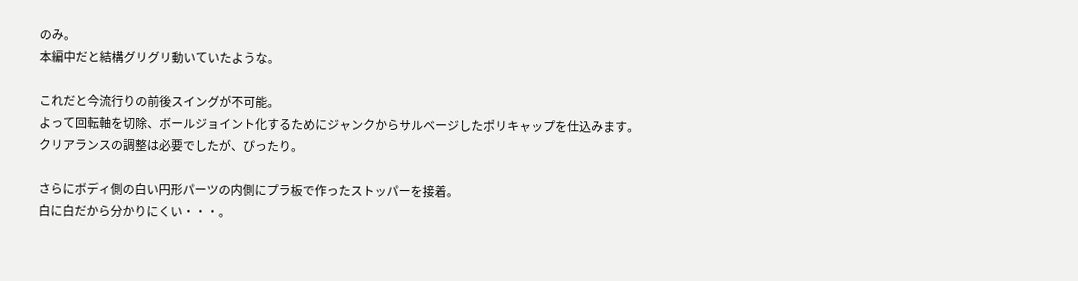のみ。
本編中だと結構グリグリ動いていたような。

これだと今流行りの前後スイングが不可能。
よって回転軸を切除、ボールジョイント化するためにジャンクからサルベージしたポリキャップを仕込みます。
クリアランスの調整は必要でしたが、ぴったり。

さらにボディ側の白い円形パーツの内側にプラ板で作ったストッパーを接着。
白に白だから分かりにくい・・・。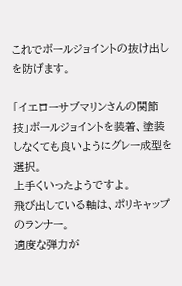これでボールジョイントの抜け出しを防げます。

「イエローサブマリンさんの関節技」ボールジョイントを装着、塗装しなくても良いようにグレー成型を選択。
上手くいったようですよ。
飛び出している軸は、ポリキャップのランナー。
適度な弾力が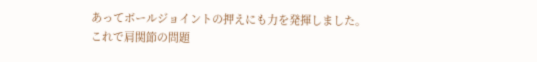あってボールジョイントの押えにも力を発揮しました。
これで肩関節の問題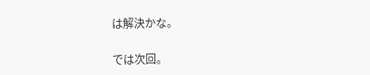は解決かな。

では次回。